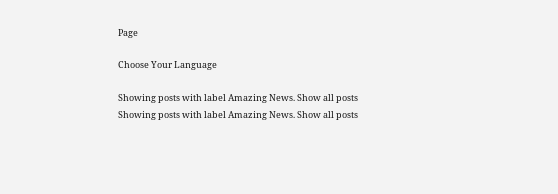Page

Choose Your Language

Showing posts with label Amazing News. Show all posts
Showing posts with label Amazing News. Show all posts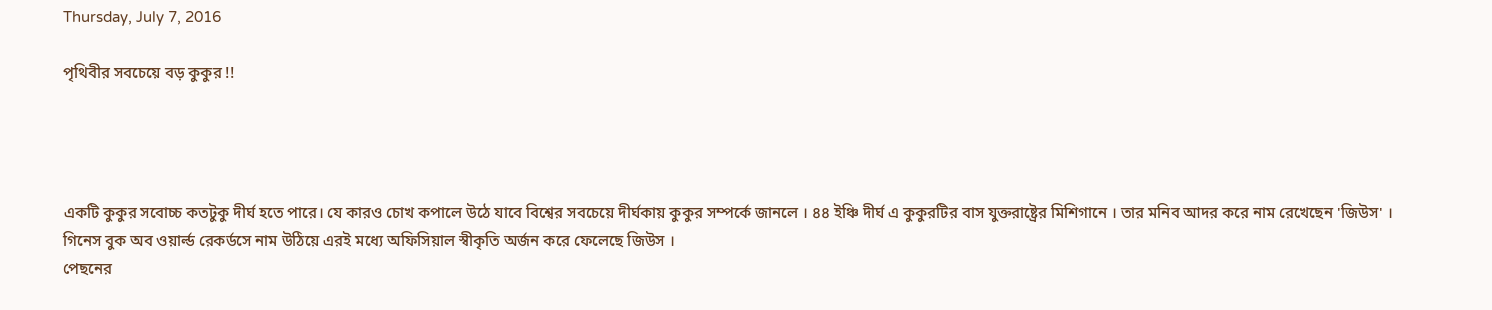Thursday, July 7, 2016

পৃথিবীর সবচেয়ে বড় কুকুর !!




একটি কুকুর সবোচ্চ কতটুকু দীর্ঘ হতে পারে। যে কারও চোখ কপালে উঠে যাবে বিশ্বের সবচেয়ে দীর্ঘকায় কুকুর সম্পর্কে জানলে । ৪৪ ইঞ্চি দীর্ঘ এ কুকুরটির বাস যুক্তরাষ্ট্রের মিশিগানে । তার মনিব আদর করে নাম রেখেছেন 'জিউস' । গিনেস বুক অব ওয়ার্ল্ড রেকর্ডসে নাম উঠিয়ে এরই মধ্যে অফিসিয়াল স্বীকৃতি অর্জন করে ফেলেছে জিউস ।
পেছনের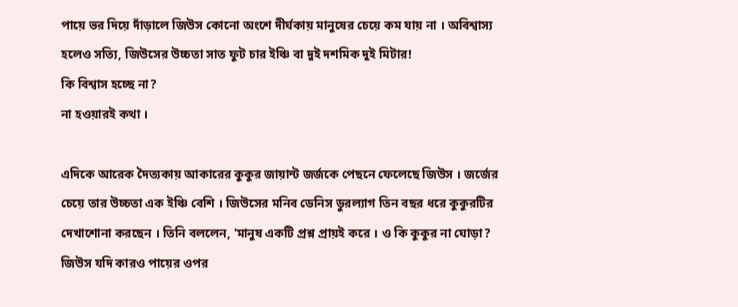পায়ে ভর দিয়ে দাঁড়ালে জিউস কোনো অংশে দীর্ঘকায় মানুষের চেয়ে কম যায় না । অবিশ্বাস্য হলেও সত্যি, জিউসের উচ্চতা সাত ফুট চার ইঞ্চি বা দুই দশমিক দুই মিটার!
কি বিশ্বাস হচ্ছে না?
না হওয়ারই কথা ।

এদিকে আরেক দৈত্যকায় আকারের কুকুর জায়ান্ট জর্জকে পেছনে ফেলেছে জিউস । জর্জের চেয়ে তার উচ্চতা এক ইঞ্চি বেশি । জিউসের মনিব ডেনিস ডুরল্যাগ তিন বছর ধরে কুকুরটির দেখাশোনা করছেন । তিনি বললেন, 'মানুষ একটি প্রশ্ন প্রায়ই করে । ও কি কুকুর না ঘোড়া? জিউস যদি কারও পায়ের ওপর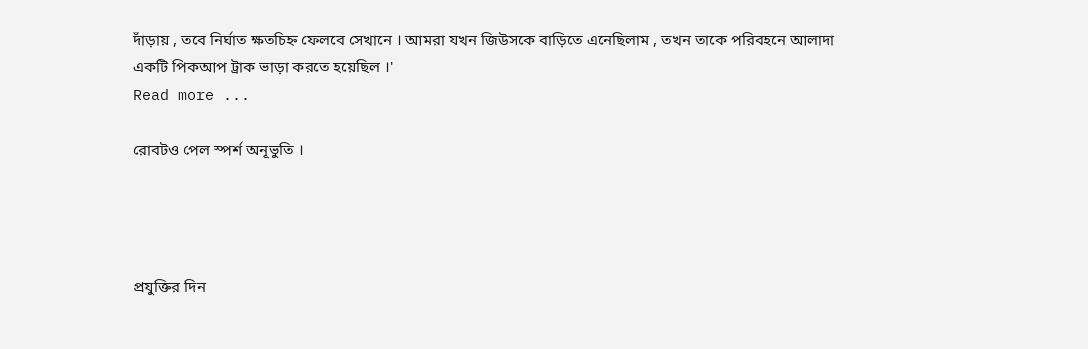দাঁড়ায় , তবে নির্ঘাত ক্ষতচিহ্ন ফেলবে সেখানে । আমরা যখন জিউসকে বাড়িতে এনেছিলাম , তখন তাকে পরিবহনে আলাদা একটি পিকআপ ট্রাক ভাড়া করতে হয়েছিল ।'
Read more ...

রোবটও পেল স্পর্শ অনূভুতি ।




প্রযুক্তির দিন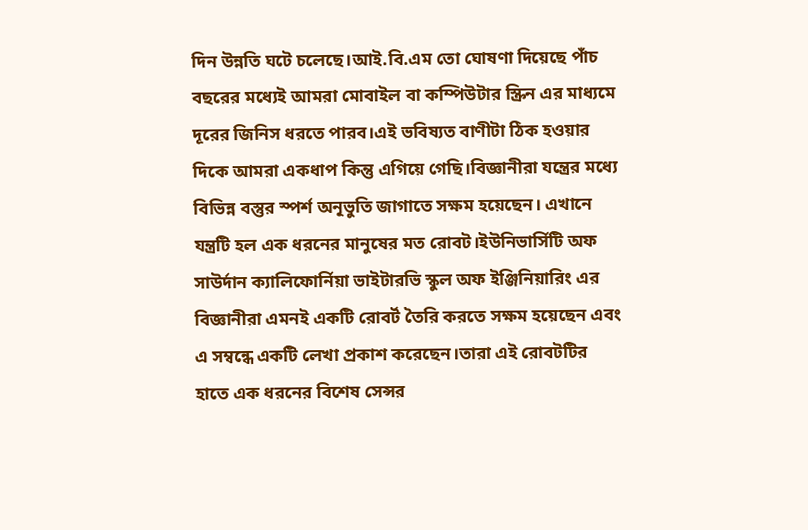দিন উন্নতি ঘটে চলেছে।আই.বি.এম তো ঘোষণা দিয়েছে পাঁচ বছরের মধ্যেই আমরা মোবাইল বা কম্পিউটার স্ক্রিন এর মাধ্যমে দূরের জিনিস ধরতে পারব।এই ভবিষ্যত বাণীটা ঠিক হওয়ার দিকে আমরা একধাপ কিন্তু এগিয়ে গেছি।বিজ্ঞানীরা যন্ত্রের মধ্যে বিভিন্ন বস্তুর স্পর্শ অনূভুতি জাগাতে সক্ষম হয়েছেন। এখানে যন্ত্রটি হল এক ধরনের মানুষের মত রোবট।ইউনিভার্সিটি অফ সাউর্দান ক্যালিফোর্নিয়া ভাইটারভি স্কুল অফ ইঞ্জিনিয়ারিং এর বিজ্ঞানীরা এমনই একটি রোবর্ট তৈরি করতে সক্ষম হয়েছেন এবং এ সম্বন্ধে একটি লেখা প্রকাশ করেছেন।তারা এই রোবটটির হাতে এক ধরনের বিশেষ সেন্সর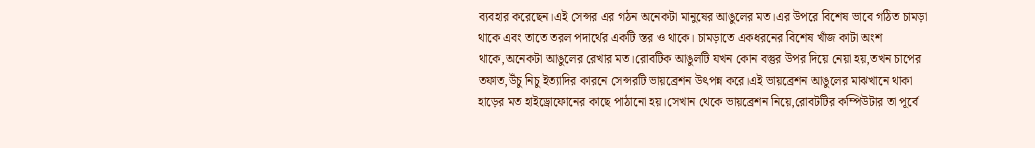ব্যবহার করেছেন।এই সেন্সর এর গঠন অনেকটা মানুষের আঙুলের মত।এর উপরে বিশেষ ভাবে গঠিত চামড়া থাকে এবং তাতে তরল পদার্থের একটি স্তর ও থাকে। চামড়াতে একধরনের বিশেষ খাঁজ কাটা অংশ থাকে,অনেকটা আঙুলের রেখার মত।রোবটিক আঙুলটি যখন কোন বস্তুর উপর দিয়ে নেয়া হয়,তখন চাপের তফাত,উঁচু নিচু ইত্যাদির কারনে সেন্সরটি ভায়ব্রেশন উৎপন্ন করে।এই ভায়ব্রেশন আঙুলের মাঝখানে থাকা হাড়ের মত হাইড্রোফোনের কাছে পাঠানো হয়।সেখান থেকে ভায়ব্রেশন নিয়ে,রোবটটির কম্পিউটার তা পূর্বে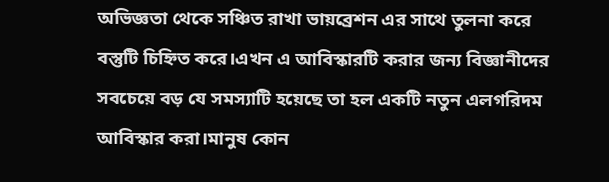অভিজ্ঞতা থেকে সঞ্চিত রাখা ভায়ব্রেশন এর সাথে তুলনা করে বস্তুটি চিহ্নিত করে।এখন এ আবিস্কারটি করার জন্য বিজ্ঞানীদের সবচেয়ে বড় যে সমস্যাটি হয়েছে তা হল একটি নতুন এলগরিদম আবিস্কার করা।মানুষ কোন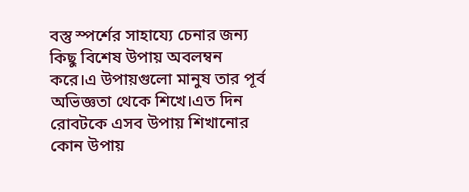বস্তু স্পর্শের সাহায্যে চেনার জন্য কিছু বিশেষ উপায় অবলম্বন করে।এ উপায়গুলো মানুষ তার পূর্ব অভিজ্ঞতা থেকে শিখে।এত দিন রোবটকে এসব উপায় শিখানোর কোন উপায়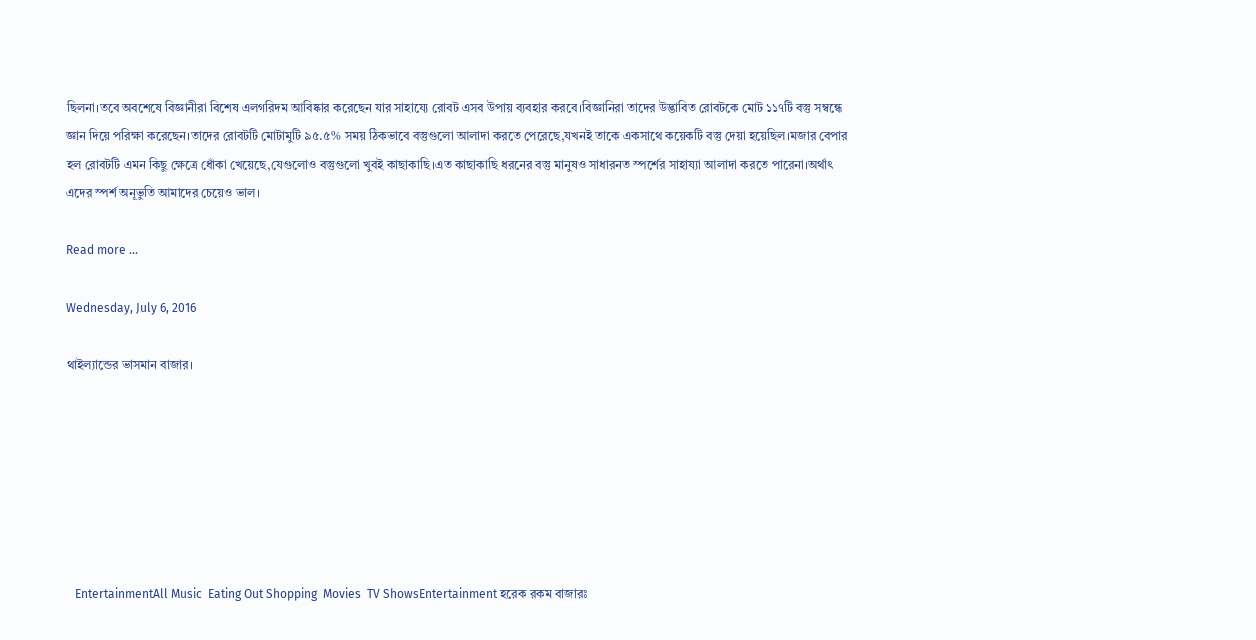ছিলনা।তবে অবশেষে বিজ্ঞানীরা বিশেষ এলগরিদম আবিষ্কার করেছেন যার সাহায্যে রোবট এসব উপায় ব্যবহার করবে।বিজ্ঞানিরা তাদের উদ্ভাবিত রোবটকে মোট ১১৭টি বস্তু সম্বন্ধে জ্ঞান দিয়ে পরিক্ষা করেছেন।তাদের রোবটটি মোটামুটি ৯৫.৫% সময় ঠিকভাবে বস্তুগুলো আলাদা করতে পেরেছে,যখনই তাকে একসাথে কয়েকটি বস্তু দেয়া হয়েছিল।মজার বেপার হল রোবটটি এমন কিছু ক্ষেত্রে ধোঁকা খেয়েছে,যেগুলোও বস্তুগুলো খুবই কাছাকাছি।এত কাছাকাছি ধরনের বস্তু মানুষও সাধারনত স্পর্শের সাহায্যা আলাদা করতে পারেনা।অর্থাৎ এদের স্পর্শ অনূভুতি আমাদের চেয়েও ভাল।

Read more ...

Wednesday, July 6, 2016

থাইল্যান্ডের ভাসমান বাজার।







   EntertainmentAll Music  Eating Out Shopping  Movies  TV ShowsEntertainment হরেক রকম বাজারঃ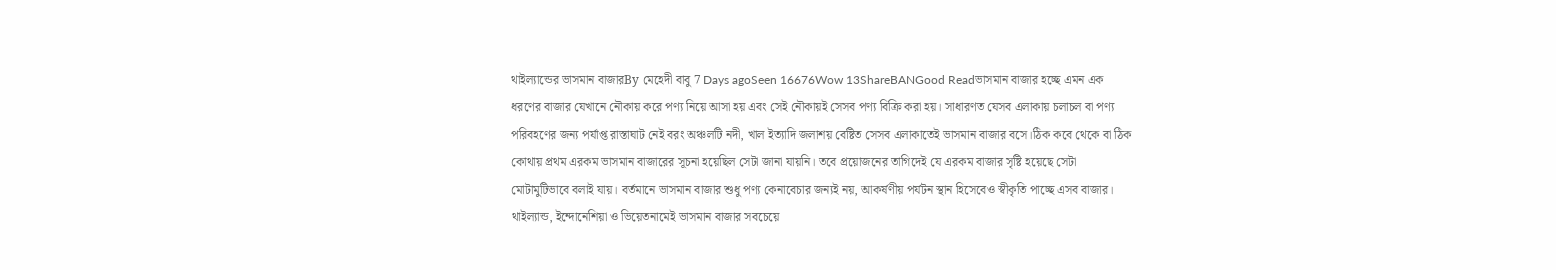থাইল্যান্ডের ভাসমান বাজারBy মেহেদী বাবু 7 Days agoSeen 16676Wow 13ShareBANGood Readভাসমান বাজার হচ্ছে এমন এক ধরণের বাজার যেখানে নৌকায় করে পণ্য নিয়ে আসা হয় এবং সেই নৌকায়ই সেসব পণ্য বিক্রি করা হয়। সাধারণত যেসব এলাকায় চলাচল বা পণ্য পরিবহণের জন্য পর্যাপ্ত রাস্তাঘাট নেই বরং অঞ্চলটি নদী, খাল ইত্যাদি জলাশয় বেষ্টিত সেসব এলাকাতেই ভাসমান বাজার বসে।ঠিক কবে থেকে বা ঠিক কোথায় প্রথম এরকম ভাসমান বাজারের সূচনা হয়েছিল সেটা জানা যায়নি। তবে প্রয়োজনের তাগিদেই যে এরকম বাজার সৃষ্টি হয়েছে সেটা মোটামুটিভাবে বলাই যায়। বর্তমানে ভাসমান বাজার শুধু পণ্য কেনাবেচার জন্যই নয়, আকর্ষণীয় পর্যটন স্থান হিসেবেও স্বীকৃতি পাচ্ছে এসব বাজার। থাইল্যান্ড, ইন্দোনেশিয়া ও ভিয়েতনামেই ভাসমান বাজার সবচেয়ে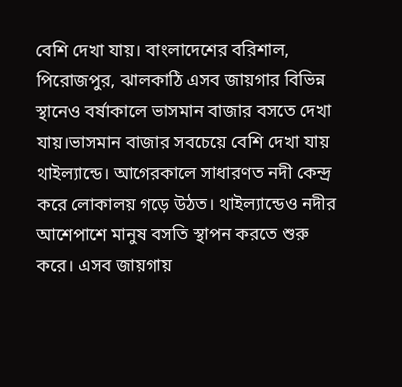বেশি দেখা যায়। বাংলাদেশের বরিশাল, পিরোজপুর, ঝালকাঠি এসব জায়গার বিভিন্ন স্থানেও বর্ষাকালে ভাসমান বাজার বসতে দেখা যায়।ভাসমান বাজার সবচেয়ে বেশি দেখা যায় থাইল্যান্ডে। আগেরকালে সাধারণত নদী কেন্দ্র করে লোকালয় গড়ে উঠত। থাইল্যান্ডেও নদীর আশেপাশে মানুষ বসতি স্থাপন করতে শুরু করে। এসব জায়গায়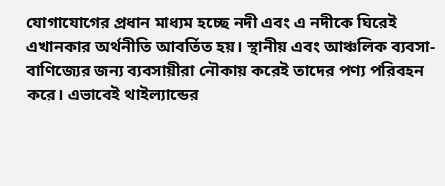যোগাযোগের প্রধান মাধ্যম হচ্ছে নদী এবং এ নদীকে ঘিরেই এখানকার অর্থনীতি আবর্তিত হয়। স্থানীয় এবং আঞ্চলিক ব্যবসা-বাণিজ্যের জন্য ব্যবসায়ীরা নৌকায় করেই তাদের পণ্য পরিবহন করে। এভাবেই থাইল্যান্ডের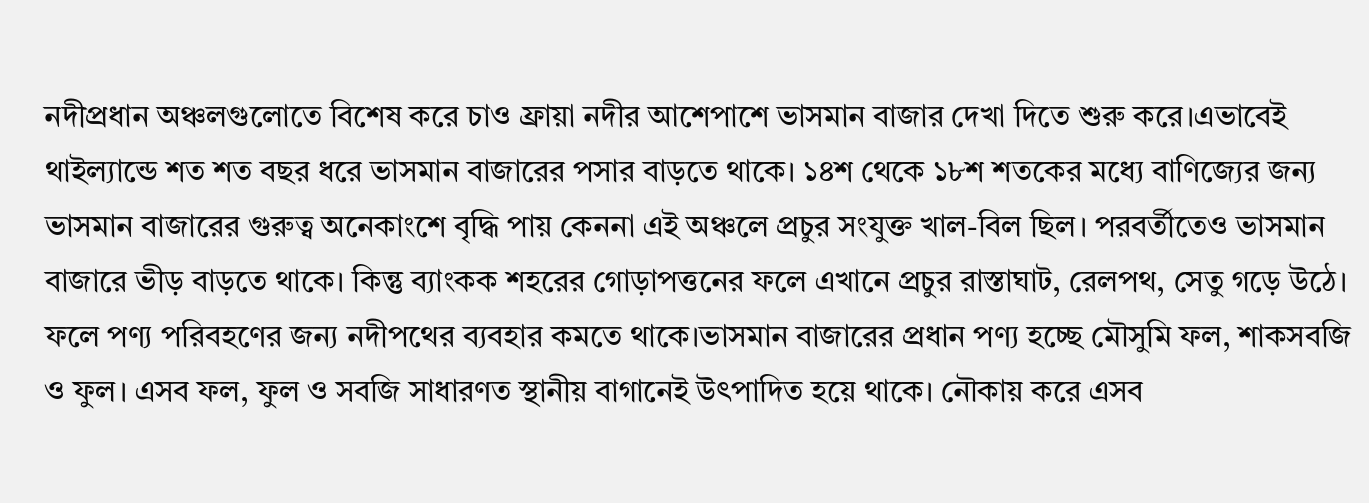নদীপ্রধান অঞ্চলগুলোতে বিশেষ করে চাও ফ্রায়া নদীর আশেপাশে ভাসমান বাজার দেখা দিতে শুরু করে।এভাবেই থাইল্যান্ডে শত শত বছর ধরে ভাসমান বাজারের পসার বাড়তে থাকে। ১৪শ থেকে ১৮শ শতকের মধ্যে বাণিজ্যের জন্য ভাসমান বাজারের গুরুত্ব অনেকাংশে বৃদ্ধি পায় কেননা এই অঞ্চলে প্রচুর সংযুক্ত খাল-বিল ছিল। পরবর্তীতেও ভাসমান বাজারে ভীড় বাড়তে থাকে। কিন্তু ব্যাংকক শহরের গোড়াপত্তনের ফলে এখানে প্রচুর রাস্তাঘাট, রেলপথ, সেতু গড়ে উঠে। ফলে পণ্য পরিবহণের জন্য নদীপথের ব্যবহার কমতে থাকে।ভাসমান বাজারের প্রধান পণ্য হচ্ছে মৌসুমি ফল, শাকসবজি ও ফুল। এসব ফল, ফুল ও সবজি সাধারণত স্থানীয় বাগানেই উৎপাদিত হয়ে থাকে। নৌকায় করে এসব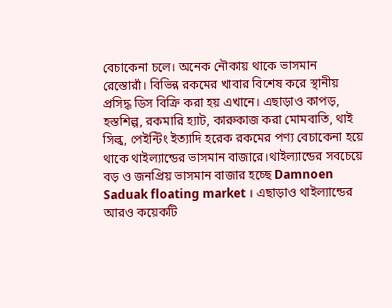বেচাকেনা চলে। অনেক নৌকায় থাকে ভাসমান রেস্তোরাঁ। বিভিন্ন রকমের খাবার বিশেষ করে স্থানীয় প্রসিদ্ধ ডিস বিক্রি করা হয় এখানে। এছাড়াও কাপড়, হস্তশিল্প, রকমারি হ্যাট, কারুকাজ করা মোমবাতি, থাই সিল্ক, পেইন্টিং ইত্যাদি হরেক রকমের পণ্য বেচাকেনা হয়ে থাকে থাইল্যান্ডের ভাসমান বাজারে।থাইল্যান্ডের সবচেয়ে বড় ও জনপ্রিয় ভাসমান বাজার হচ্ছে Damnoen Saduak floating market । এছাড়াও থাইল্যান্ডের আরও কয়েকটি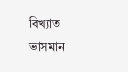বিখ্যাত ভাসমান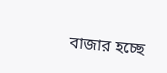বাজার হচ্ছে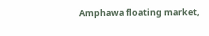Amphawa floating market,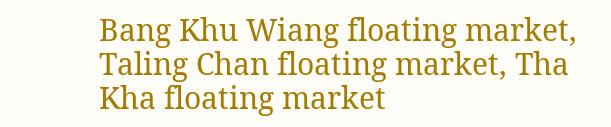Bang Khu Wiang floating market, Taling Chan floating market, Tha Kha floating market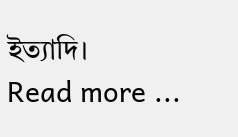ইত্যাদি।
Read more ...